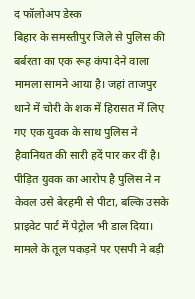द फॉलोअप डेस्क
बिहार के समस्तीपुर जिले से पुलिस की बर्बरता का एक रूह कंपा देने वाला मामला सामने आया है। जहां ताजपुर थाने में चोरी के शक में हिरासत में लिए गए एक युवक के साथ पुलिस ने हैवानियत की सारी हदें पार कर दीं है। पीड़ित युवक का आरोप है पुलिस ने न केवल उसे बेरहमी से पीटा, बल्कि उसके प्राइवेट पार्ट में पेट्रोल भी डाल दिया। मामले के तूल पकड़ने पर एसपी ने बड़ी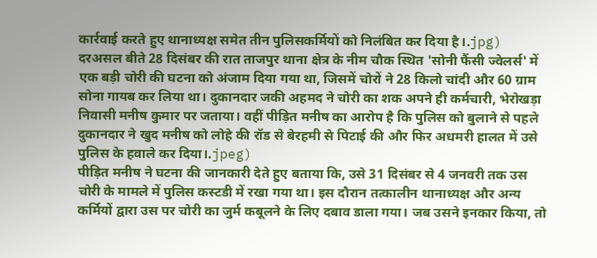कार्रवाई करते हुए थानाध्यक्ष समेत तीन पुलिसकर्मियों को निलंबित कर दिया है।.jpg)
दरअसल बीते 28 दिसंबर की रात ताजपुर थाना क्षेत्र के नीम चौक स्थित 'सोनी फैंसी ज्वेलर्स' में एक बड़ी चोरी की घटना को अंजाम दिया गया था, जिसमें चोरों ने 28 किलो चांदी और 60 ग्राम सोना गायब कर लिया था। दुकानदार जकी अहमद ने चोरी का शक अपने ही कर्मचारी, भेरोखड़ा निवासी मनीष कुमार पर जताया। वहीं पीड़ित मनीष का आरोप है कि पुलिस को बुलाने से पहले दुकानदार ने खुद मनीष को लोहे की रॉड से बेरहमी से पिटाई की और फिर अधमरी हालत में उसे पुलिस के हवाले कर दिया।.jpeg)
पीड़ित मनीष ने घटना की जानकारी देते हुए बताया कि, उसे 31 दिसंबर से 4 जनवरी तक उस चोरी के मामले में पुलिस कस्टडी में रखा गया था। इस दौरान तत्कालीन थानाध्यक्ष और अन्य कर्मियों द्वारा उस पर चोरी का जुर्म कबूलने के लिए दबाव डाला गया। जब उसने इनकार किया, तो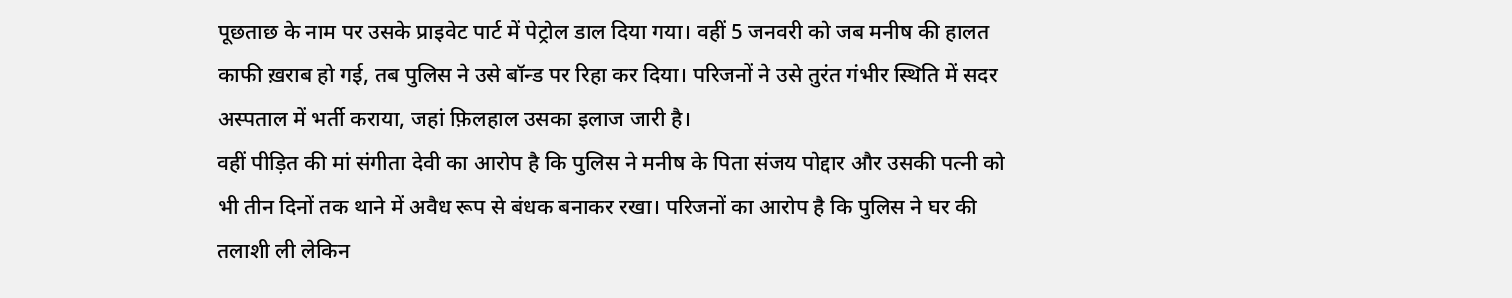पूछताछ के नाम पर उसके प्राइवेट पार्ट में पेट्रोल डाल दिया गया। वहीं 5 जनवरी को जब मनीष की हालत काफी ख़राब हो गई, तब पुलिस ने उसे बॉन्ड पर रिहा कर दिया। परिजनों ने उसे तुरंत गंभीर स्थिति में सदर अस्पताल में भर्ती कराया, जहां फ़िलहाल उसका इलाज जारी है।
वहीं पीड़ित की मां संगीता देवी का आरोप है कि पुलिस ने मनीष के पिता संजय पोद्दार और उसकी पत्नी को भी तीन दिनों तक थाने में अवैध रूप से बंधक बनाकर रखा। परिजनों का आरोप है कि पुलिस ने घर की तलाशी ली लेकिन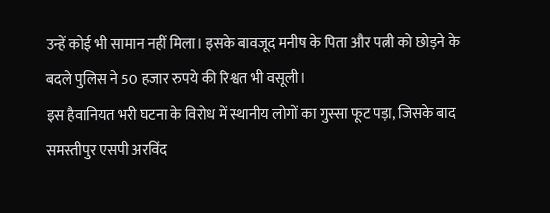उन्हें कोई भी सामान नहीं मिला। इसके बावजूद मनीष के पिता और पत्नी को छोड़ने के बदले पुलिस ने 50 हजार रुपये की रिश्वत भी वसूली।
इस हैवानियत भरी घटना के विरोध में स्थानीय लोगों का गुस्सा फूट पड़ा, जिसके बाद समस्तीपुर एसपी अरविंद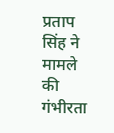प्रताप सिंह ने मामले की गंभीरता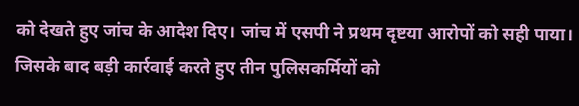को देखते हुए जांच के आदेश दिए। जांच में एसपी ने प्रथम दृष्टया आरोपों को सही पाया। जिसके बाद बड़ी कार्रवाई करते हुए तीन पुलिसकर्मियों को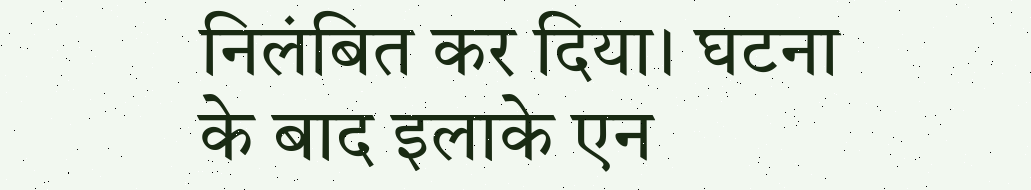निलंबित कर दिया। घटना के बाद इलाके एन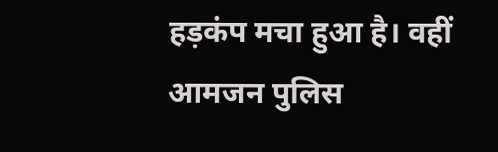हड़कंप मचा हुआ है। वहीं आमजन पुलिस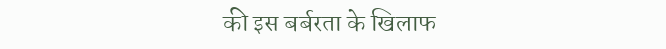की इस बर्बरता के खिलाफ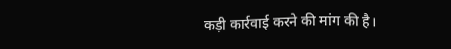कड़ी कार्रवाई करने की मांग की है।